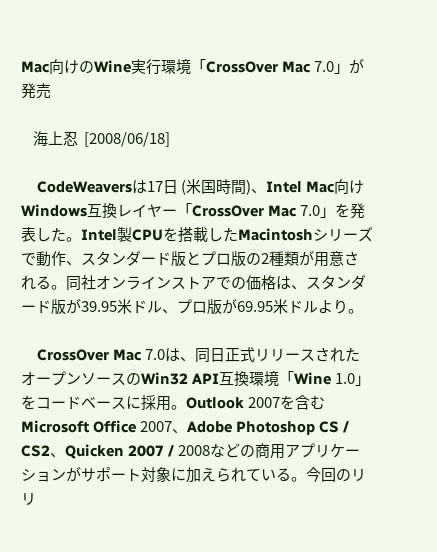Mac向けのWine実行環境「CrossOver Mac 7.0」が発売

    海上忍  [2008/06/18]

    CodeWeaversは17日 (米国時間)、Intel Mac向けWindows互換レイヤー「CrossOver Mac 7.0」を発表した。Intel製CPUを搭載したMacintoshシリーズで動作、スタンダード版とプロ版の2種類が用意される。同社オンラインストアでの価格は、スタンダード版が39.95米ドル、プロ版が69.95米ドルより。

    CrossOver Mac 7.0は、同日正式リリースされたオープンソースのWin32 API互換環境「Wine 1.0」をコードベースに採用。Outlook 2007を含むMicrosoft Office 2007、Adobe Photoshop CS / CS2、Quicken 2007 / 2008などの商用アプリケーションがサポート対象に加えられている。今回のリリ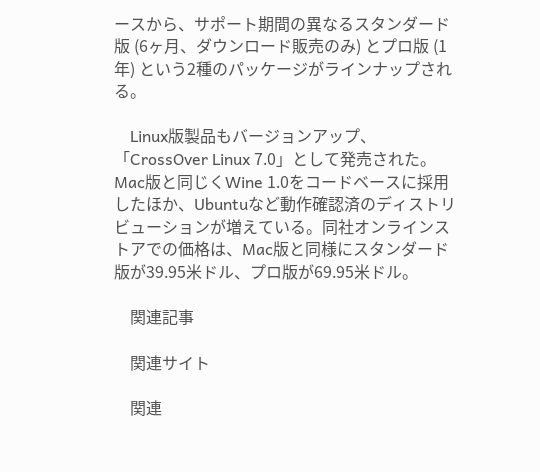ースから、サポート期間の異なるスタンダード版 (6ヶ月、ダウンロード販売のみ) とプロ版 (1年) という2種のパッケージがラインナップされる。

    Linux版製品もバージョンアップ、「CrossOver Linux 7.0」として発売された。Mac版と同じくWine 1.0をコードベースに採用したほか、Ubuntuなど動作確認済のディストリビューションが増えている。同社オンラインストアでの価格は、Mac版と同様にスタンダード版が39.95米ドル、プロ版が69.95米ドル。

    関連記事

    関連サイト

    関連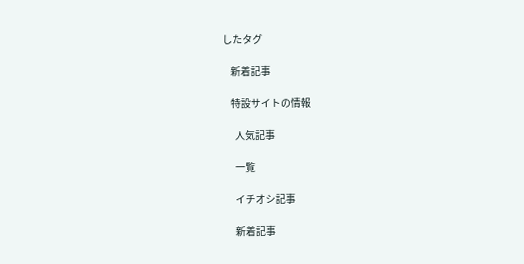したタグ

    新着記事

    特設サイトの情報

      人気記事

      一覧

      イチオシ記事

      新着記事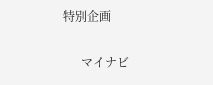特別企画

      マイナビ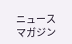ニュースマガジン